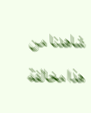شاهدنا من هذا مخالفة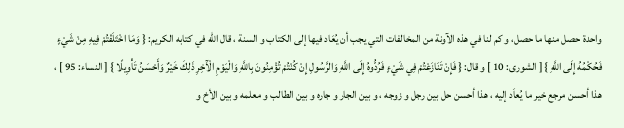واحدة حصل منها ما حصل، و كم لنا في هذه الآونة من المخالفات التي يجب أن يُعَاد فيها إلى الكتاب و السنة ، قال الله في كتابه الكريم: { وَمَا اخْتَلَفْتُمْ فِيهِ مِنْ شَيْءٍ فَحُكْمُهُ إِلَى اللَّهِ } [ الشورى: 10 ] و قال: { فَإِنْ تَنَازَعْتُمْ فِي شَيْءٍ فَرُدُّوهُ إِلَى اللَّهِ وَالرَّسُولِ إِنْ كُنْتُمْ تُؤْمِنُونَ بِاللَّهِ وَالْيَوْمِ الْآَخِرِ ذَلِكَ خَيْرٌ وَأَحْسَنُ تَأْوِيلًا } [ النساء: 95 ] ، هذا أحسن مرجع خير ما يُعاَد إليه ، هذا أحسن حل بين رجل و زوجه ، و بين الجار و جاره و بين الطالب و معلمه و بين الأخ و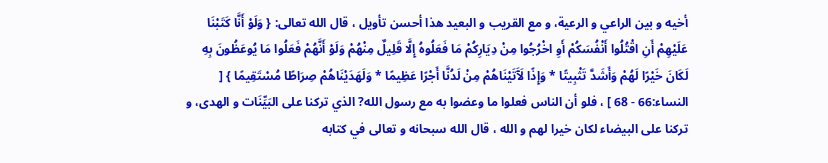أخيه و بين الراعي و الرعية، و مع القريب و البعيد هذا أحسن تأويل ، قال الله تعالى: { وَلَوْ أَنَّا كَتَبْنَا عَلَيْهِمْ أَنِ اقْتُلُوا أَنْفُسَكُمْ أَوِ اخْرُجُوا مِنْ دِيَارِكُمْ مَا فَعَلُوهُ إِلَّا قَلِيلٌ مِنْهُمْ وَلَوْ أَنَّهُمْ فَعَلُوا مَا يُوعَظُونَ بِهِ لَكَانَ خَيْرًا لَهُمْ وَأَشَدَّ تَثْبِيتًا * وَإِذًا لَآَتَيْنَاهُمْ مِنْ لَدُنَّا أَجْرًا عَظِيمًا * وَلَهَدَيْنَاهُمْ صِرَاطًا مُسْتَقِيمًا } [ النساء:66 - 68 ] ، فلو أن الناس فعلوا ما وعضوا به مع رسول الله? الذي تركنا على البَيِّنَات و الهدى، و تركنا على البيضاء لكان خيرا لهم و الله ، قال الله سبحانه و تعالى في كتابه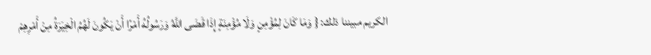الكريم مبيننا ذلك: { وَمَا كَانَ لِمُؤْمِنٍ وَلَا مُؤْمِنَةٍ إِذَا قَضَى اللَّهُ وَرَسُولُهُ أَمْرًا أَنْ يَكُونَ لَهُمُ الْخِيَرَةُ مِنْ أَمْرِهِمْ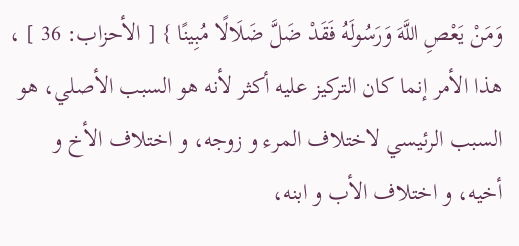وَمَنْ يَعْصِ اللَّهَ وَرَسُولَهُ فَقَدْ ضَلَّ ضَلَالًا مُبِينًا } [ الأحزاب: 36 ] ، هذا الأمر إنما كان التركيز عليه أكثر لأنه هو السبب الأصلي، هو السبب الرئيسي لاختلاف المرء و زوجه، و اختلاف الأخ و أخيه، و اختلاف الأب و ابنه،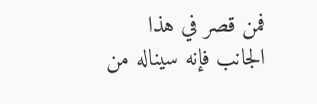فمن قصر في هذا الجانب فإنه سيناله من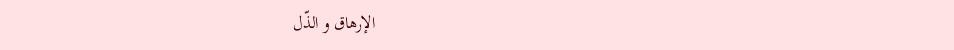الإرهاق و الذّل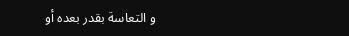و التعاسة بقدر بعده أو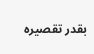بقدر تقصيره